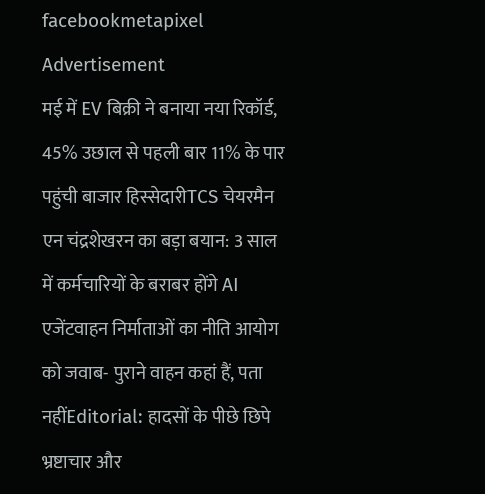facebookmetapixel
Advertisement
मई में EV बिक्री ने बनाया नया रिकॉर्ड, 45% उछाल से पहली बार 11% के पार पहुंची बाजार हिस्सेदारीTCS चेयरमैन एन चंद्रशेखरन का बड़ा बयान: 3 साल में कर्मचारियों के बराबर होंगे AI एजेंटवाहन निर्माताओं का नीति आयोग को जवाब- पुराने वाहन कहां हैं, पता नहींEditorial: हादसों के पीछे छिपे भ्रष्टाचार और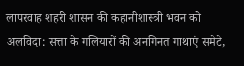लापरवाह शहरी शासन की कहानीशास्त्री भवन को अलविदा: सत्ता के गलियारों की अनगिनत गाथाएं समेटे,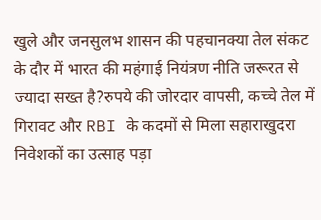खुले और जनसुलभ शासन की पहचानक्या तेल संकट के दौर में भारत की महंगाई नियंत्रण नीति जरूरत से ज्यादा सख्त है?रुपये की जोरदार वापसी, कच्चे तेल में गिरावट और RBI के कदमों से मिला सहाराखुदरा निवेशकों का उत्साह पड़ा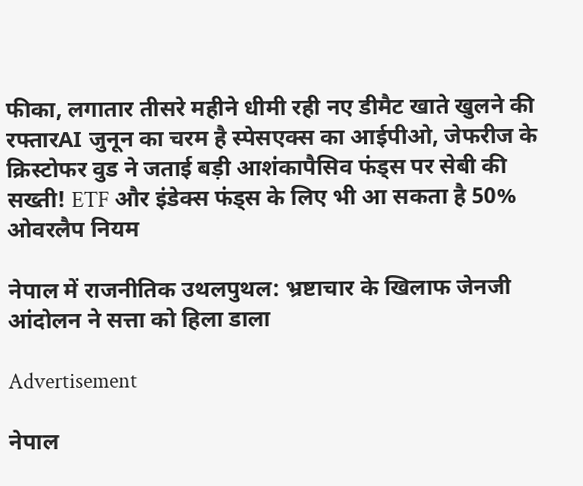फीका, लगातार तीसरे महीने धीमी रही नए डीमैट खाते खुलने की रफ्तारAI जुनून का चरम है स्पेसएक्स का आईपीओ, जेफरीज के क्रिस्टोफर वुड ने जताई बड़ी आशंकापैसिव फंड्स पर सेबी की सख्ती! ETF और इंडेक्स फंड्स के लिए भी आ सकता है 50% ओवरलैप नियम

नेपाल में राजनीतिक उथलपुथल: भ्रष्टाचार के खिलाफ जेनजी आंदोलन ने सत्ता को हिला डाला

Advertisement

नेपाल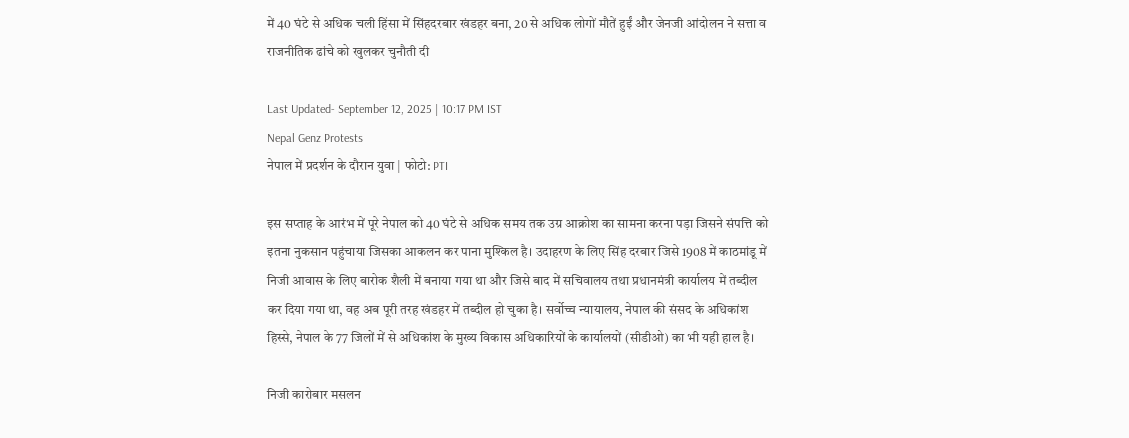में 40 घंटे से अधिक चली हिंसा में सिंहदरबार खंडहर बना, 20 से अधिक लोगों मौतें हुईं और जेनजी आंदोलन ने सत्ता व राजनीतिक ढांचे को खुलकर चुनौती दी

Last Updated- September 12, 2025 | 10:17 PM IST
Nepal Genz Protests
नेपाल में प्रदर्शन के दौरान युवा | फोटो: PTI

इस सप्ताह के आरंभ में पूरे नेपाल को 40 घंटे से अधिक समय तक उग्र आक्रोश का सामना करना पड़ा जिसने संपत्ति को इतना नुकसान पहुंचाया जिसका आकलन कर पाना मुश्किल है। उदाहरण के लिए सिंह दरबार जिसे 1908 में काठमांडू में निजी आवास के लिए बारोक शैली में बनाया गया था और जिसे बाद में सचिवालय तथा प्रधानमंत्री कार्यालय में तब्दील कर दिया गया था, वह अब पूरी तरह खंडहर में तब्दील हो चुका है। सर्वोच्च न्यायालय, नेपाल की संसद के अधिकांश हिस्से, नेपाल के 77 जिलों में से अधिकांश के मुख्य विकास अधिकारियों के कार्यालयों (सीडीओ) का भी यही हाल है।

निजी कारोबार मसलन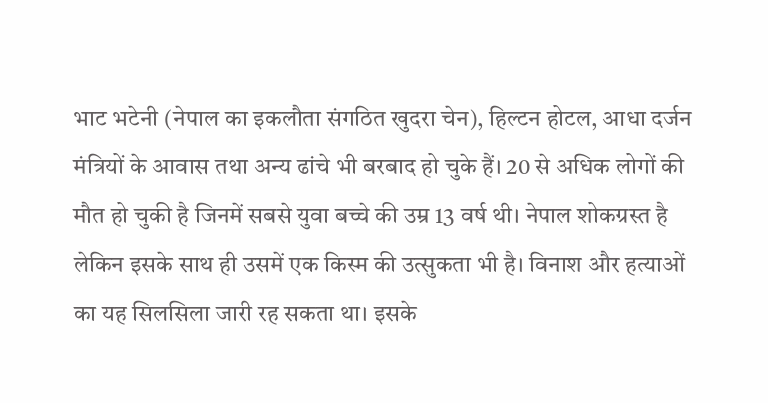भाट भटेनी (नेपाल का इकलौता संगठित खुदरा चेन), हिल्टन होटल, आधा दर्जन मंत्रियों के आवास तथा अन्य ढांचे भी बरबाद हो चुके हैं। 20 से अधिक लोगों की मौत हो चुकी है जिनमें सबसे युवा बच्चे की उम्र 13 वर्ष थी। नेपाल शोकग्रस्त है लेकिन इसके साथ ही उसमें एक किस्म की उत्सुकता भी है। विनाश और हत्याओं का यह सिलसिला जारी रह सकता था। इसके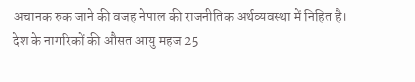अचानक रुक जाने की वजह नेपाल की राजनीतिक अर्थव्यवस्था में निहित है। देश के नागरिकों की औसत आयु महज 25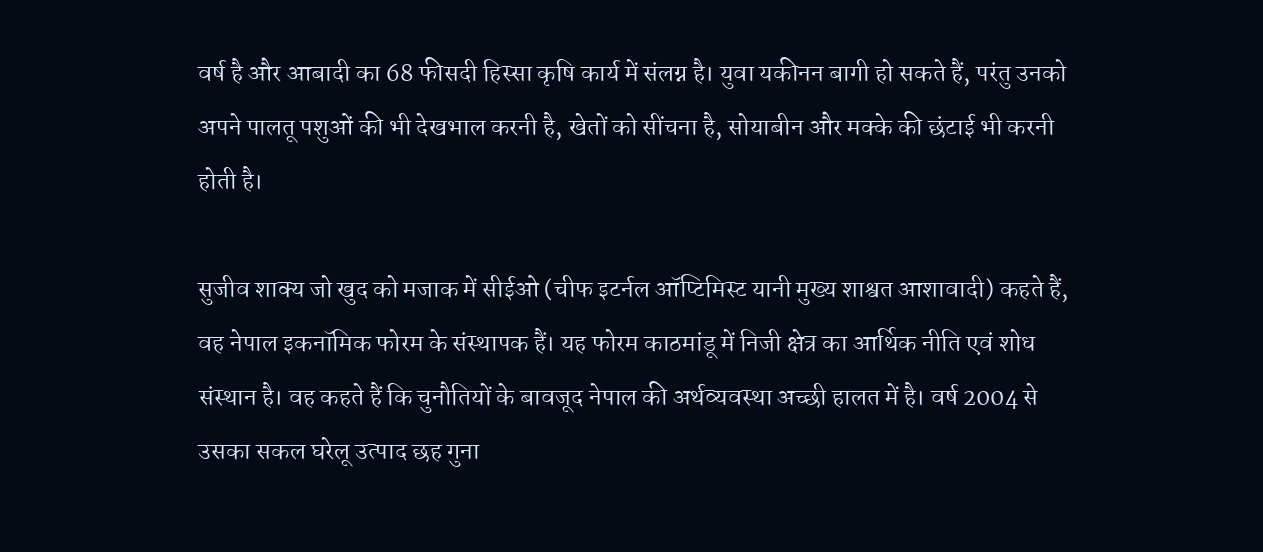वर्ष है और आबादी का 68 फीसदी हिस्सा कृषि कार्य में संलग्न है। युवा यकीनन बागी हो सकते हैं, परंतु उनको अपने पालतू पशुओं की भी देखभाल करनी है, खेतों को सींचना है, सोयाबीन और मक्के की छंटाई भी करनी होती है।

सुजीव शाक्य जो खुद को मजाक में सीईओ (चीफ इटर्नल ऑप्टिमिस्ट यानी मुख्य शाश्वत आशावादी) कहते हैं, वह नेपाल इकनॉमिक फोरम के संस्थापक हैं। यह फोरम काठमांडू में निजी क्षेत्र का आर्थिक नीति एवं शोध संस्थान है। वह कहते हैं कि चुनौतियों के बावजूद नेपाल की अर्थव्यवस्था अच्छी हालत में है। वर्ष 2004 से उसका सकल घरेलू उत्पाद छह गुना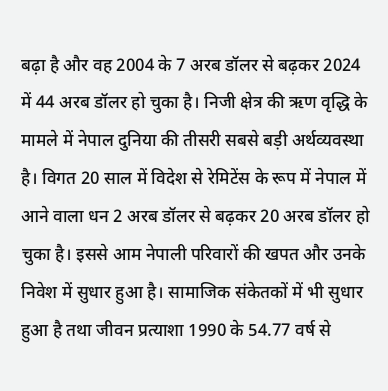बढ़ा है और वह 2004 के 7 अरब डॉलर से बढ़कर 2024 में 44 अरब डॉलर हो चुका है। निजी क्षेत्र की ऋण वृद्धि के मामले में नेपाल दुनिया की तीसरी सबसे बड़ी अर्थव्यवस्था है। विगत 20 साल में विदेश से रेमिटेंस के रूप में नेपाल में आने वाला धन 2 अरब डॉलर से बढ़कर 20 अरब डॉलर हो चुका है। इससे आम नेपाली परिवारों की खपत और उनके निवेश में सुधार हुआ है। सामाजिक संकेतकों में भी सुधार हुआ है तथा जीवन प्रत्याशा 1990 के 54.77 वर्ष से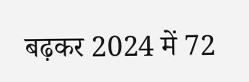बढ़कर 2024 में 72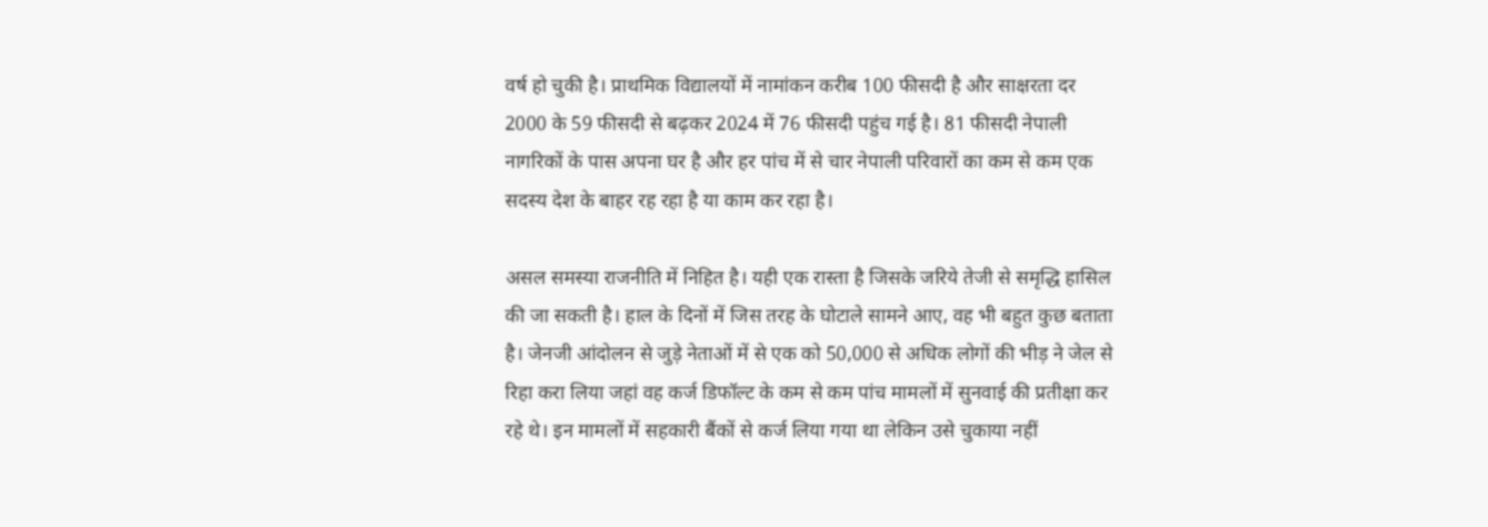वर्ष हो चुकी है। प्राथमिक विद्यालयों में नामांकन करीब 100 फीसदी है और साक्षरता दर 2000 के 59 फीसदी से बढ़कर 2024 में 76 फीसदी पहुंच गई है। 81 फीसदी नेपाली नागरिकों के पास अपना घर है और हर पांच में से चार नेपाली परिवारों का कम से कम एक सदस्य देश के बाहर रह रहा है या काम कर रहा है।

असल समस्या राजनीति में निहित है। यही एक रास्ता है जिसके जरिये तेजी से समृद्धि हासिल की जा सकती है। हाल के दिनों में जिस तरह के घोटाले सामने आए, वह भी बहुत कुछ बताता है। जेनजी आंदोलन से जुड़े नेताओं में से एक को 50,000 से अधिक लोगों की भीड़ ने जेल से रिहा करा लिया जहां वह कर्ज डिफॉल्ट के कम से कम पांच मामलों में सुनवाई की प्रतीक्षा कर रहे थे। इन मामलों में सहकारी बैंकों से कर्ज लिया गया था लेकिन उसे चुकाया नहीं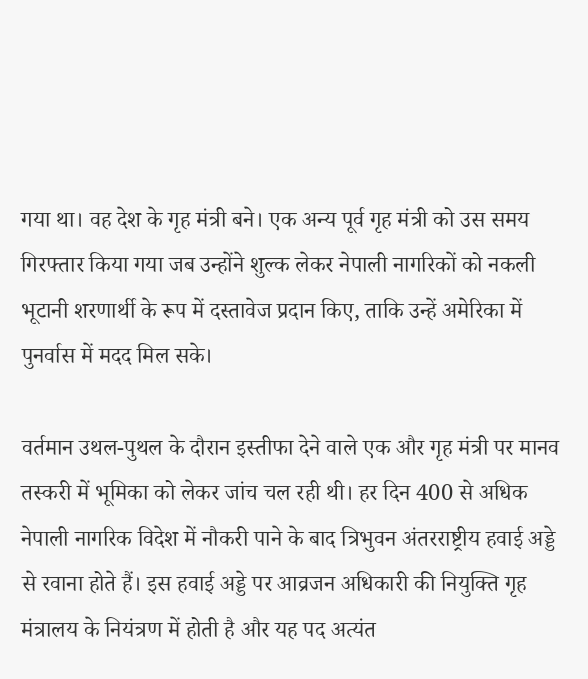गया था। वह देश के गृह मंत्री बने। एक अन्य पूर्व गृह मंत्री को उस समय गिरफ्तार किया गया जब उन्होंने शुल्क लेकर नेपाली नागरिकों को नकली भूटानी शरणार्थी के रूप में दस्तावेज प्रदान किए, ताकि उन्हें अमेरिका में पुनर्वास में मदद मिल सके।

वर्तमान उथल-पुथल के दौरान इस्तीफा देने वाले एक और गृह मंत्री पर मानव तस्करी में भूमिका को लेकर जांच चल रही थी। हर दिन 400 से अधिक नेपाली नागरिक विदेश में नौकरी पाने के बाद त्रिभुवन अंतरराष्ट्रीय हवाई अड्डे से रवाना होते हैं। इस हवाई अड्डे पर आव्रजन अधिकारी की नियुक्ति गृह मंत्रालय के नियंत्रण में होती है और यह पद अत्यंत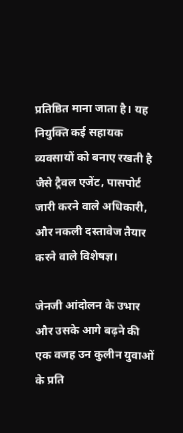प्रतिष्ठित माना जाता है। यह नियुक्ति कई सहायक व्यवसायों को बनाए रखती है जैसे ट्रैवल एजेंट, पासपोर्ट जारी करने वाले अधिकारी, और नकली दस्तावेज तैयार करने वाले विशेषज्ञ।

जेनजी आंदोलन के उभार और उसके आगे बढ़ने की एक वजह उन कुलीन युवाओं के प्रति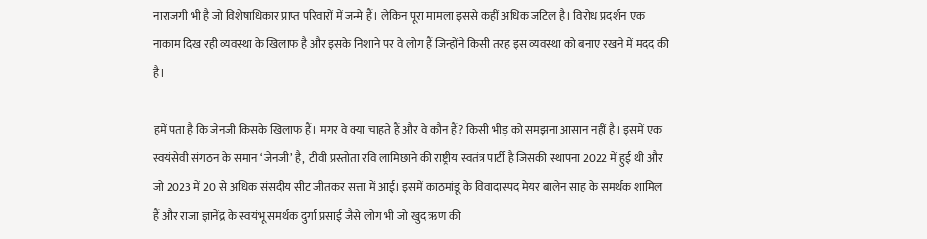नाराजगी भी है जो विशेषाधिकार प्राप्त परिवारों में जन्मे हैं। लेकिन पूरा मामला इससे कहीं अधिक जटिल है। विरोध प्रदर्शन एक नाकाम दिख रही व्यवस्था के खिलाफ है और इसके निशाने पर वे लोग हैं जिन्होंने किसी तरह इस व्यवस्था को बनाए रखने में मदद की है।

हमें पता है कि जेनजी किसके खिलाफ हैं। मगर वे क्या चाहते हैं और वे कौन हैं? किसी भीड़ को समझना आसान नहीं है। इसमें एक स्वयंसेवी संगठन के समान ‘जेनजी’ है,  टीवी प्रस्तोता रवि लामिछाने की राष्ट्रीय स्वतंत्र पार्टी है जिसकी स्थापना 2022 में हुई थी और जो 2023 में 20 से अधिक संसदीय सीट जीतकर सत्ता में आई। इसमें काठमांडू के विवादास्पद मेयर बालेन साह के समर्थक शामिल हैं और राजा ज्ञानेंद्र के स्वयंभू समर्थक दुर्गा प्रसाई जैसे लोग भी जो खुद ऋण की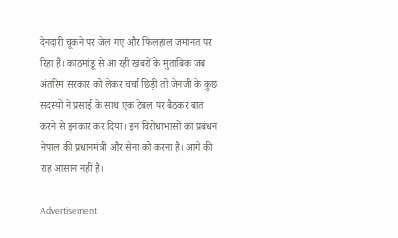देनदारी चूकने पर जेल गए और फिलहाल जमानत पर रिहा हैं। काठमांडू से आ रही खबरों के मुताबिक जब अंतरिम सरकार को लेकर चर्चा छिड़ी तो जेनजी के कुछ सदस्यों ने प्रसाई के साथ एक टेबल पर बैठकर बात करने से इनकार कर दिया। इन विरोधाभासों का प्रबंधन नेपाल की प्रधानमंत्री और सेना को करना है। आगे की राह आसान नहीं है।

Advertisement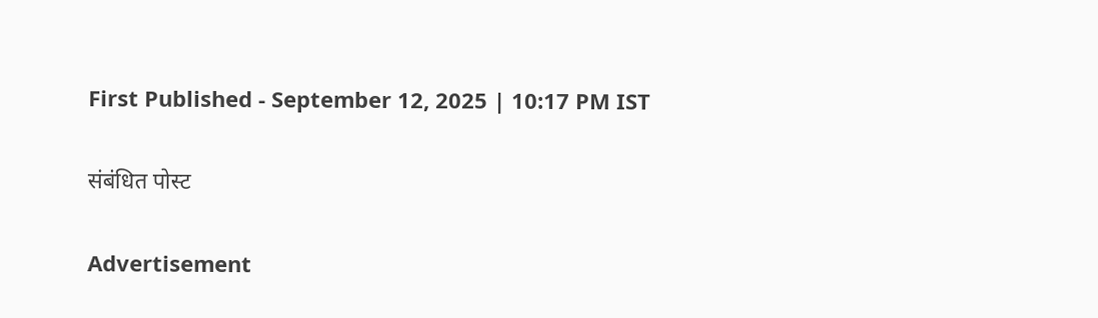First Published - September 12, 2025 | 10:17 PM IST

संबंधित पोस्ट

Advertisement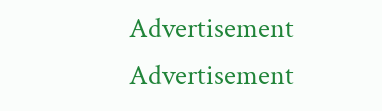Advertisement
Advertisement